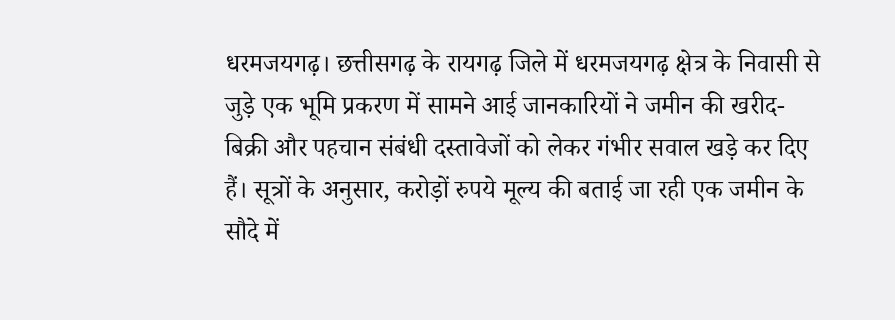धरमजयगढ़। छत्तीसगढ़ के रायगढ़ जिले में धरमजयगढ़ क्षेत्र के निवासी से जुड़े एक भूमि प्रकरण में सामने आई जानकारियों ने जमीन की खरीद-बिक्री और पहचान संबंधी दस्तावेजों को लेकर गंभीर सवाल खड़े कर दिए हैं। सूत्रों के अनुसार, करोड़ों रुपये मूल्य की बताई जा रही एक जमीन के सौदे में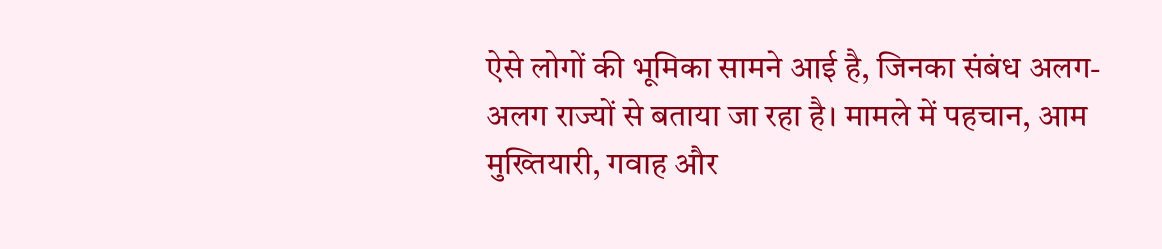ऐसे लोगों की भूमिका सामने आई है, जिनका संबंध अलग-अलग राज्यों से बताया जा रहा है। मामले में पहचान, आम मुख्तियारी, गवाह और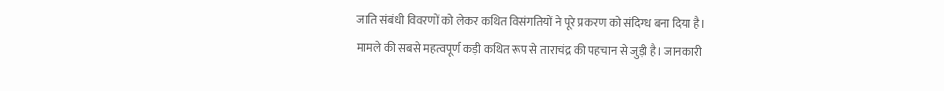जाति संबंधी विवरणों को लेकर कथित विसंगतियों ने पूरे प्रकरण को संदिग्ध बना दिया है।
मामले की सबसे महत्वपूर्ण कड़ी कथित रूप से ताराचंद्र की पहचान से जुड़ी है। जानकारी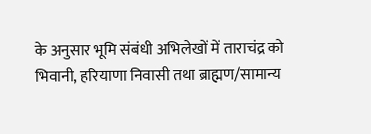के अनुसार भूमि संबंधी अभिलेखों में ताराचंद्र को भिवानी, हरियाणा निवासी तथा ब्राह्मण/सामान्य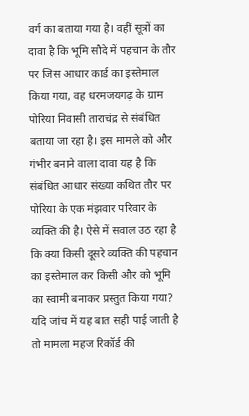वर्ग का बताया गया है। वहीं सूत्रों का दावा है कि भूमि सौदे में पहचान के तौर पर जिस आधार कार्ड का इस्तेमाल किया गया, वह धरमजयगढ़ के ग्राम पोरिया निवासी ताराचंद्र से संबंधित बताया जा रहा है। इस मामले को और गंभीर बनाने वाला दावा यह है कि संबंधित आधार संख्या कथित तौर पर पोरिया के एक मंझवार परिवार के व्यक्ति की है। ऐसे में सवाल उठ रहा है कि क्या किसी दूसरे व्यक्ति की पहचान का इस्तेमाल कर किसी और को भूमि का स्वामी बनाकर प्रस्तुत किया गया? यदि जांच में यह बात सही पाई जाती है तो मामला महज रिकॉर्ड की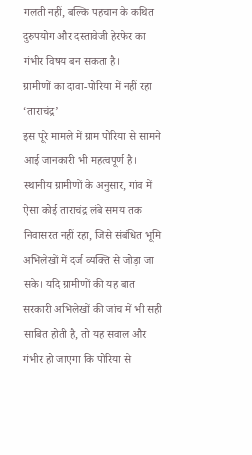गलती नहीं, बल्कि पहचान के कथित दुरुपयोग और दस्तावेजी हेरफेर का गंभीर विषय बन सकता है।
ग्रामीणों का दावा-पोरिया में नहीं रहा ‘ताराचंद्र’
इस पूरे मामले में ग्राम पोरिया से सामने आई जानकारी भी महत्वपूर्ण है। स्थानीय ग्रामीणों के अनुसार, गांव में ऐसा कोई ताराचंद्र लंबे समय तक निवासरत नहीं रहा, जिसे संबंधित भूमि अभिलेखों में दर्ज व्यक्ति से जोड़ा जा सके। यदि ग्रामीणों की यह बात सरकारी अभिलेखों की जांच में भी सही साबित होती है, तो यह सवाल और गंभीर हो जाएगा कि पोरिया से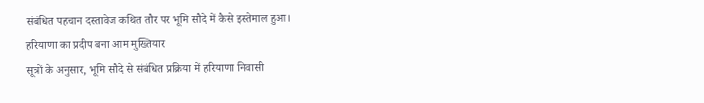संबंधित पहचान दस्तावेज कथित तौर पर भूमि सौदे में कैसे इस्तेमाल हुआ।
हरियाणा का प्रदीप बना आम मुख्तियार
सूत्रों के अनुसार, भूमि सौदे से संबंधित प्रक्रिया में हरियाणा निवासी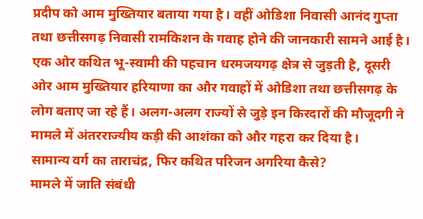प्रदीप को आम मुख्तियार बताया गया है। वहीं ओडिशा निवासी आनंद गुप्ता तथा छत्तीसगढ़ निवासी रामकिशन के गवाह होने की जानकारी सामने आई है। एक ओर कथित भू-स्वामी की पहचान धरमजयगढ़ क्षेत्र से जुड़ती है, दूसरी ओर आम मुख्तियार हरियाणा का और गवाहों में ओडिशा तथा छत्तीसगढ़ के लोग बताए जा रहे हैं। अलग-अलग राज्यों से जुड़े इन किरदारों की मौजूदगी ने मामले में अंतरराज्यीय कड़ी की आशंका को और गहरा कर दिया है।
सामान्य वर्ग का ताराचंद्र, फिर कथित परिजन अगरिया कैसे?
मामले में जाति संबंधी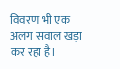विवरण भी एक अलग सवाल खड़ा कर रहा है।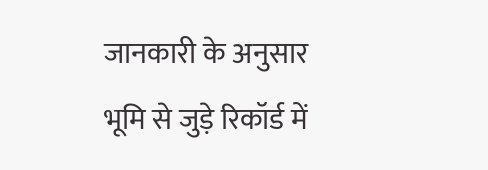जानकारी के अनुसार भूमि से जुड़े रिकॉर्ड में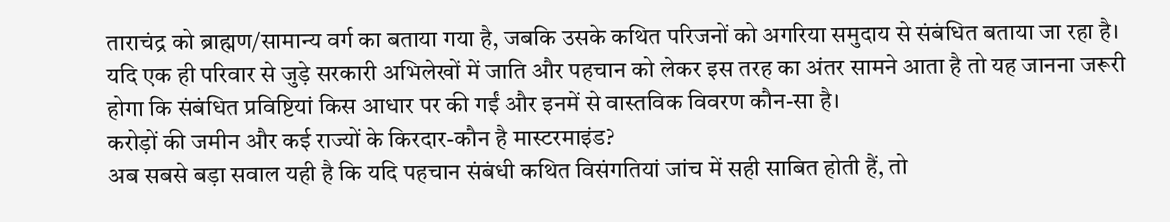ताराचंद्र को ब्राह्मण/सामान्य वर्ग का बताया गया है, जबकि उसके कथित परिजनों को अगरिया समुदाय से संबंधित बताया जा रहा है।
यदि एक ही परिवार से जुड़े सरकारी अभिलेखों में जाति और पहचान को लेकर इस तरह का अंतर सामने आता है तो यह जानना जरूरी होगा कि संबंधित प्रविष्टियां किस आधार पर की गईं और इनमें से वास्तविक विवरण कौन-सा है।
करोड़ों की जमीन और कई राज्यों के किरदार-कौन है मास्टरमाइंड?
अब सबसे बड़ा सवाल यही है कि यदि पहचान संबंधी कथित विसंगतियां जांच में सही साबित होती हैं, तो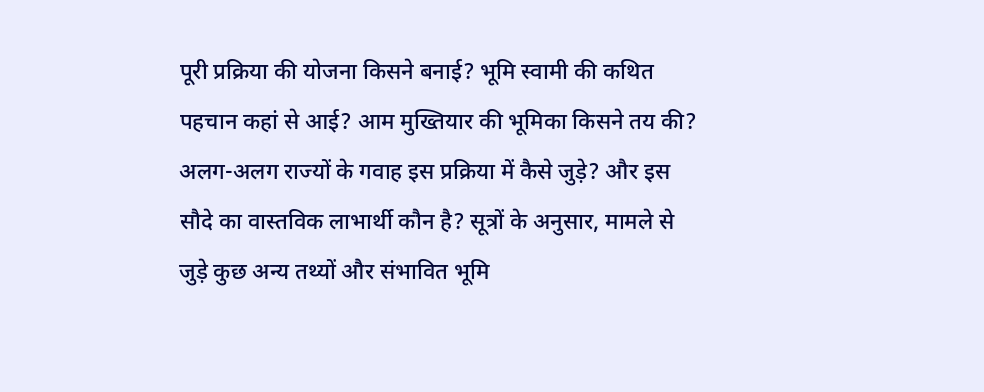पूरी प्रक्रिया की योजना किसने बनाई? भूमि स्वामी की कथित पहचान कहां से आई? आम मुख्तियार की भूमिका किसने तय की? अलग-अलग राज्यों के गवाह इस प्रक्रिया में कैसे जुड़े? और इस सौदे का वास्तविक लाभार्थी कौन है? सूत्रों के अनुसार, मामले से जुड़े कुछ अन्य तथ्यों और संभावित भूमि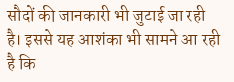सौदों की जानकारी भी जुटाई जा रही है। इससे यह आशंका भी सामने आ रही है कि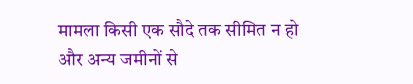मामला किसी एक सौदे तक सीमित न हो और अन्य जमीनों से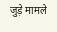जुड़े मामले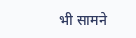भी सामने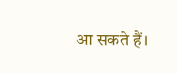आ सकते हैं।